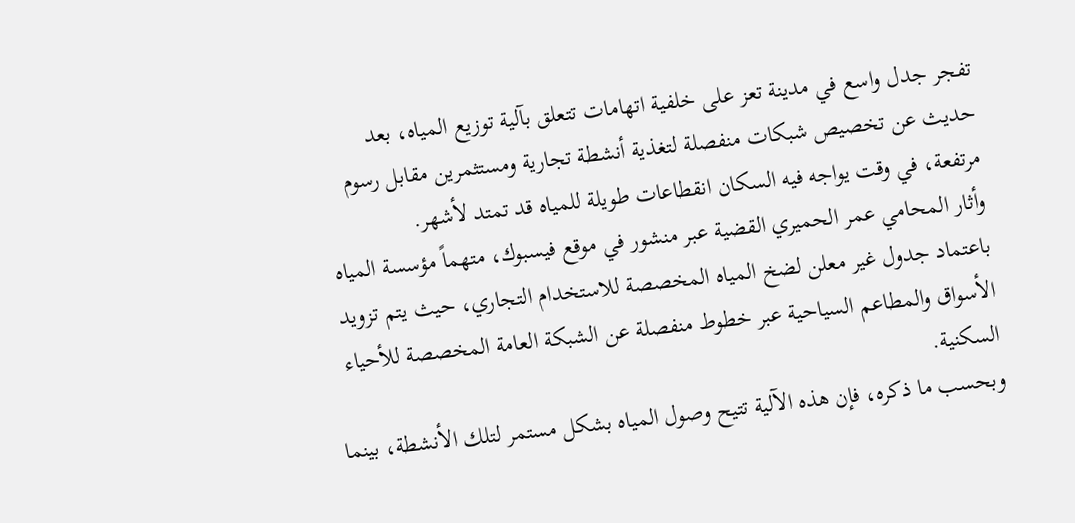تفجر جدل واسع في مدينة تعز على خلفية اتهامات تتعلق بآلية توزيع المياه، بعد حديث عن تخصيص شبكات منفصلة لتغذية أنشطة تجارية ومستثمرين مقابل رسوم مرتفعة، في وقت يواجه فيه السكان انقطاعات طويلة للمياه قد تمتد لأشهر.
وأثار المحامي عمر الحميري القضية عبر منشور في موقع فيسبوك، متهماً مؤسسة المياه باعتماد جدول غير معلن لضخ المياه المخصصة للاستخدام التجاري، حيث يتم تزويد الأسواق والمطاعم السياحية عبر خطوط منفصلة عن الشبكة العامة المخصصة للأحياء السكنية.
وبحسب ما ذكره، فإن هذه الآلية تتيح وصول المياه بشكل مستمر لتلك الأنشطة، بينما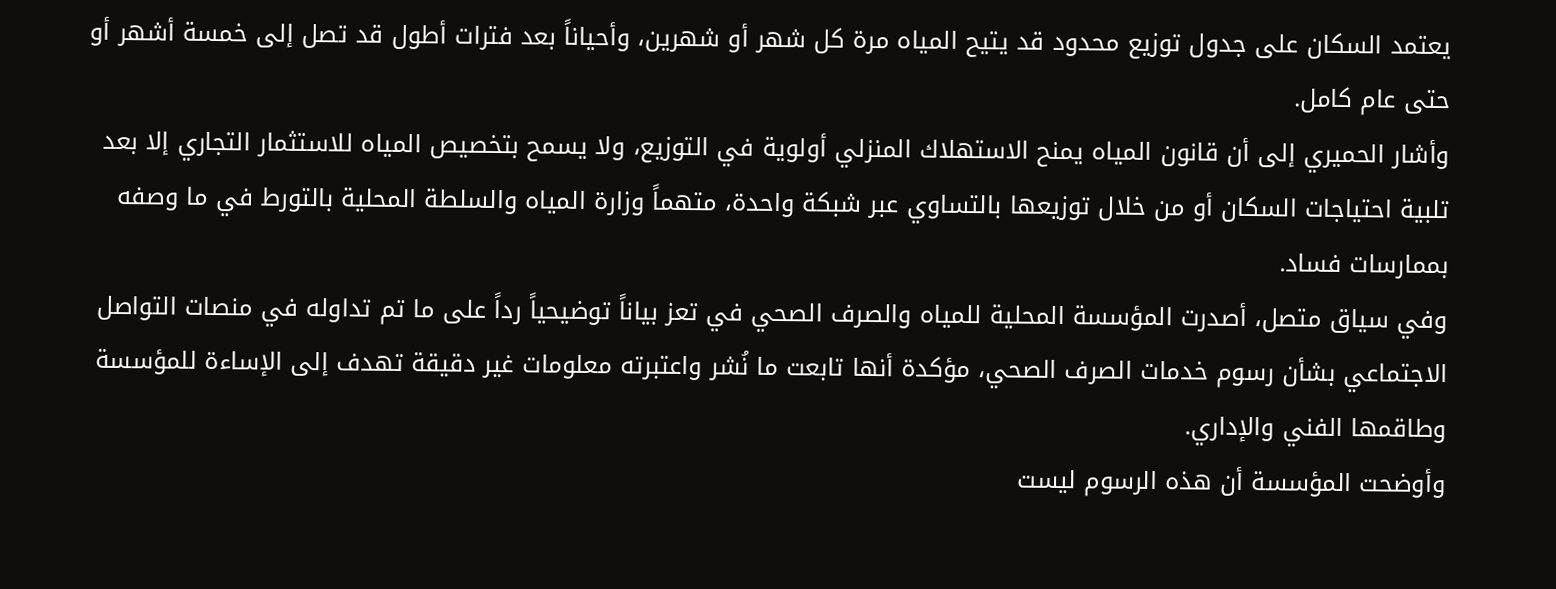يعتمد السكان على جدول توزيع محدود قد يتيح المياه مرة كل شهر أو شهرين، وأحياناً بعد فترات أطول قد تصل إلى خمسة أشهر أو حتى عام كامل.
وأشار الحميري إلى أن قانون المياه يمنح الاستهلاك المنزلي أولوية في التوزيع، ولا يسمح بتخصيص المياه للاستثمار التجاري إلا بعد تلبية احتياجات السكان أو من خلال توزيعها بالتساوي عبر شبكة واحدة، متهماً وزارة المياه والسلطة المحلية بالتورط في ما وصفه بممارسات فساد.
وفي سياق متصل، أصدرت المؤسسة المحلية للمياه والصرف الصحي في تعز بياناً توضيحياً رداً على ما تم تداوله في منصات التواصل الاجتماعي بشأن رسوم خدمات الصرف الصحي، مؤكدة أنها تابعت ما نُشر واعتبرته معلومات غير دقيقة تهدف إلى الإساءة للمؤسسة وطاقمها الفني والإداري.
وأوضحت المؤسسة أن هذه الرسوم ليست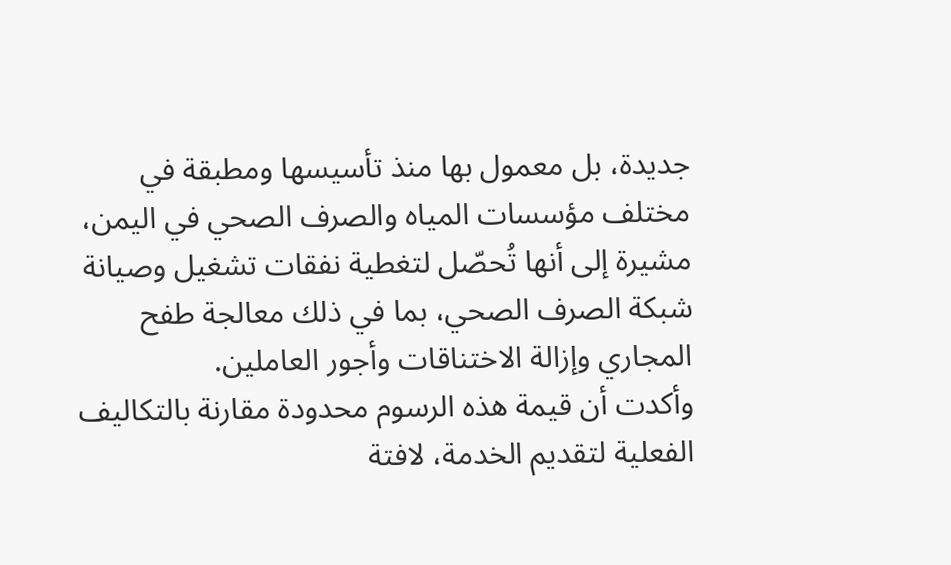جديدة، بل معمول بها منذ تأسيسها ومطبقة في مختلف مؤسسات المياه والصرف الصحي في اليمن، مشيرة إلى أنها تُحصّل لتغطية نفقات تشغيل وصيانة شبكة الصرف الصحي، بما في ذلك معالجة طفح المجاري وإزالة الاختناقات وأجور العاملين.
وأكدت أن قيمة هذه الرسوم محدودة مقارنة بالتكاليف الفعلية لتقديم الخدمة، لافتة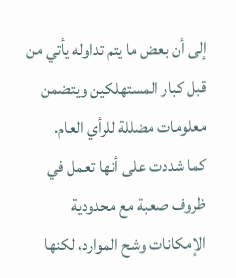إلى أن بعض ما يتم تداوله يأتي من قبل كبار المستهلكين ويتضمن معلومات مضللة للرأي العام.
كما شددت على أنها تعمل في ظروف صعبة مع محدودية الإمكانات وشح الموارد، لكنها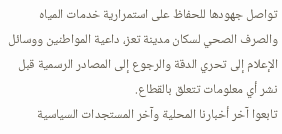تواصل جهودها للحفاظ على استمرارية خدمات المياه والصرف الصحي لسكان مدينة تعز، داعية المواطنين ووسائل الإعلام إلى تحري الدقة والرجوع إلى المصادر الرسمية قبل نشر أي معلومات تتعلق بالقطاع.
تابعوا آخر أخبارنا المحلية وآخر المستجدات السياسية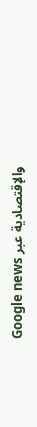والإقتصادية عبر Google news